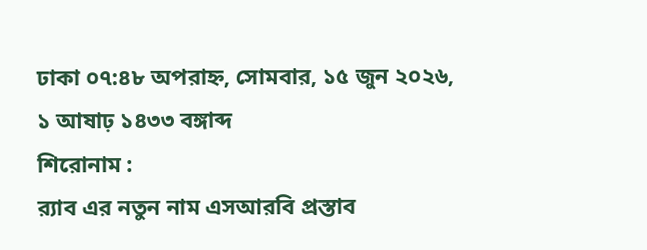ঢাকা ০৭:৪৮ অপরাহ্ন, সোমবার, ১৫ জুন ২০২৬, ১ আষাঢ় ১৪৩৩ বঙ্গাব্দ
শিরোনাম :
র‌্যাব এর নতুন নাম এসআরবি প্রস্তাব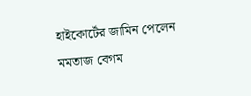হাইকোর্টের জামিন পেলেন মমতাজ বেগম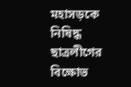মহাসড়কে নিষিদ্ধ ছাত্রলীগের বিক্ষোভ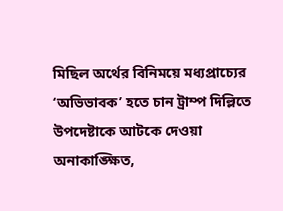মিছিল অর্থের বিনিময়ে মধ্যপ্রাচ্যের ‘অভিভাবক’ হতে চান ট্রাম্প দিল্লিতে উপদেষ্টাকে আটকে দেওয়া অনাকাঙ্ক্ষিত,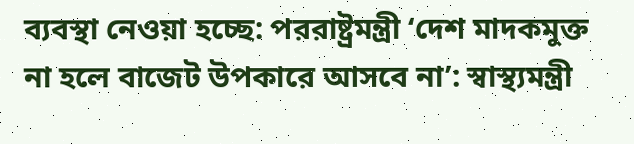ব্যবস্থা নেওয়া হচ্ছে: পররাষ্ট্রমন্ত্রী ‘দেশ মাদকমুক্ত না হলে বাজেট উপকারে আসবে না’: স্বাস্থ্যমন্ত্রী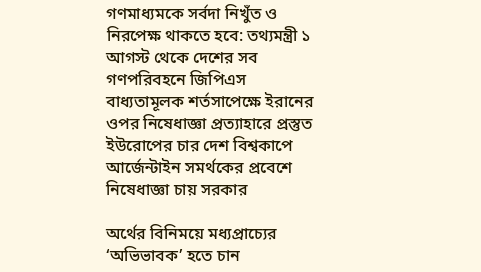গণমাধ্যমকে সর্বদা নিখুঁত ও নিরপেক্ষ থাকতে হবে: তথ্যমন্ত্রী ১ আগস্ট থেকে দেশের সব গণপরিবহনে জিপিএস বাধ্যতামূলক শর্তসাপেক্ষে ইরানের ওপর নিষেধাজ্ঞা প্রত্যাহারে প্রস্তুত ইউরোপের চার দেশ বিশ্বকাপে আর্জেন্টাইন সমর্থকের প্রবেশে নিষেধাজ্ঞা চায় সরকার

অর্থের বিনিময়ে মধ্যপ্রাচ্যের ‘অভিভাবক’ হতে চান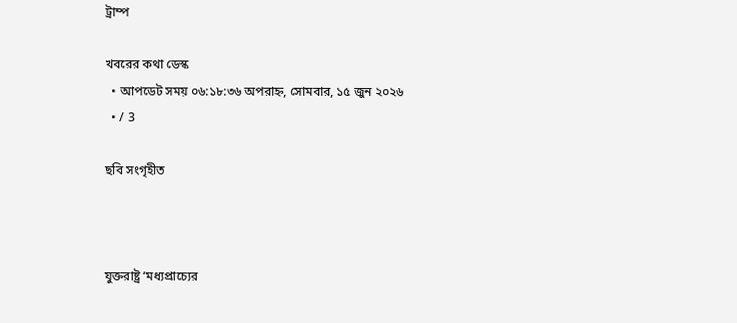ট্রাম্প

খবরের কথা ডেস্ক
  • আপডেট সময় ০৬:১৮:৩৬ অপরাহ্ন, সোমবার, ১৫ জুন ২০২৬
  • / 3

ছবি সংগৃহীত



যুক্তরাষ্ট্র ‘মধ্যপ্রাচ্যের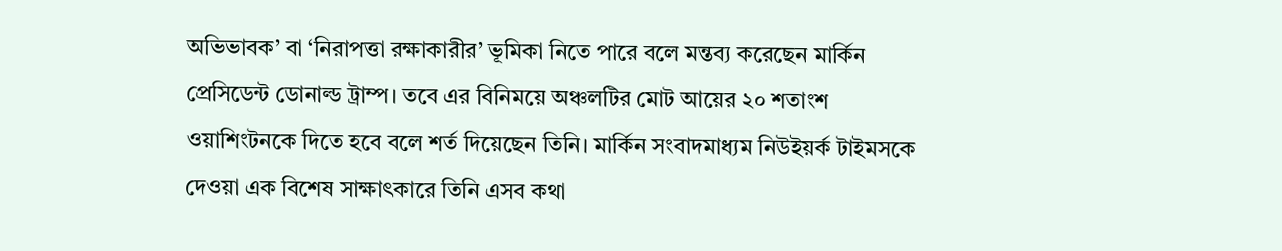অভিভাবক’ বা ‘নিরাপত্তা রক্ষাকারীর’ ভূমিকা নিতে পারে বলে মন্তব্য করেছেন মার্কিন প্রেসিডেন্ট ডোনাল্ড ট্রাম্প। তবে এর বিনিময়ে অঞ্চলটির মোট আয়ের ২০ শতাংশ ওয়াশিংটনকে দিতে হবে বলে শর্ত দিয়েছেন তিনি। মার্কিন সংবাদমাধ্যম নিউইয়র্ক টাইমসকে দেওয়া এক বিশেষ সাক্ষাৎকারে তিনি এসব কথা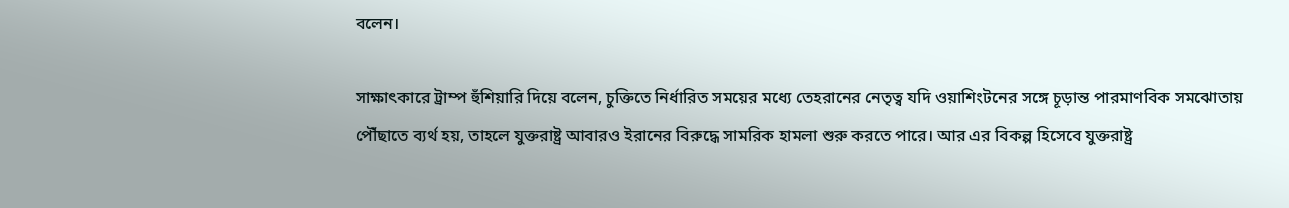বলেন।

সাক্ষাৎকারে ট্রাম্প হুঁশিয়ারি দিয়ে বলেন, চুক্তিতে নির্ধারিত সময়ের মধ্যে তেহরানের নেতৃত্ব যদি ওয়াশিংটনের সঙ্গে চূড়ান্ত পারমাণবিক সমঝোতায় পৌঁছাতে ব্যর্থ হয়, তাহলে যুক্তরাষ্ট্র আবারও ইরানের বিরুদ্ধে সামরিক হামলা শুরু করতে পারে। আর এর বিকল্প হিসেবে যুক্তরাষ্ট্র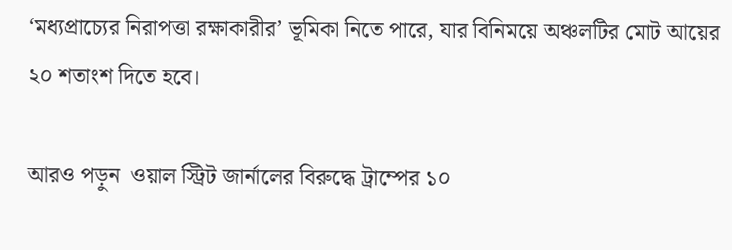‘মধ্যপ্রাচ্যের নিরাপত্তা রক্ষাকারীর’ ভূমিকা নিতে পারে, যার বিনিময়ে অঞ্চলটির মোট আয়ের ২০ শতাংশ দিতে হবে।

আরও পড়ুন  ওয়াল স্ট্রিট জার্নালের বিরুদ্ধে ট্রাম্পের ১০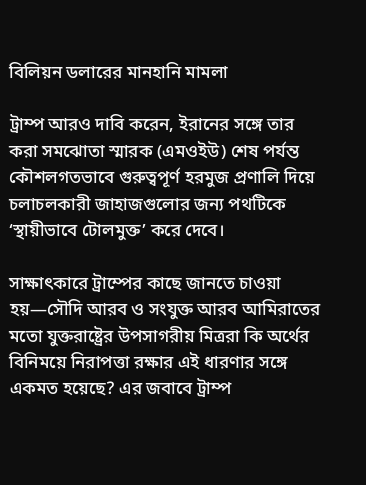বিলিয়ন ডলারের মানহানি মামলা

ট্রাম্প আরও দাবি করেন, ইরানের সঙ্গে তার করা সমঝোতা স্মারক (এমওইউ) শেষ পর্যন্ত কৌশলগতভাবে গুরুত্বপূর্ণ হরমুজ প্রণালি দিয়ে চলাচলকারী জাহাজগুলোর জন্য পথটিকে ‘স্থায়ীভাবে টোলমুক্ত’ করে দেবে।

সাক্ষাৎকারে ট্রাম্পের কাছে জানতে চাওয়া হয়—সৌদি আরব ও সংযুক্ত আরব আমিরাতের মতো যুক্তরাষ্ট্রের উপসাগরীয় মিত্ররা কি অর্থের বিনিময়ে নিরাপত্তা রক্ষার এই ধারণার সঙ্গে একমত হয়েছে? এর জবাবে ট্রাম্প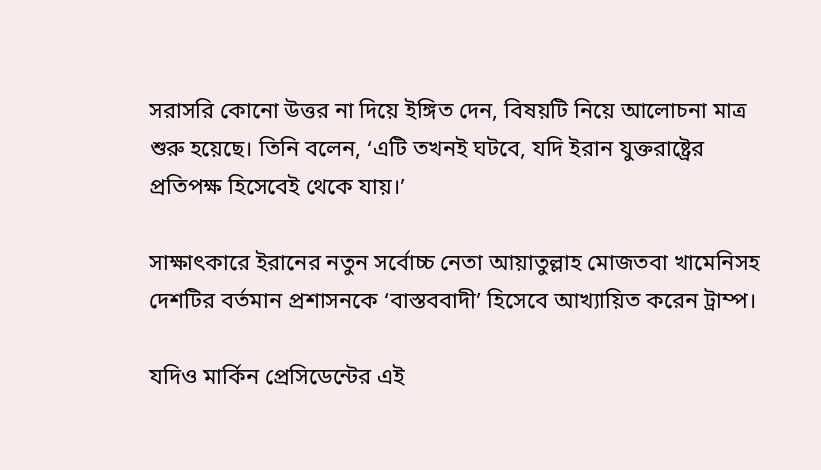সরাসরি কোনো উত্তর না দিয়ে ইঙ্গিত দেন, বিষয়টি নিয়ে আলোচনা মাত্র শুরু হয়েছে। তিনি বলেন, ‘এটি তখনই ঘটবে, যদি ইরান যুক্তরাষ্ট্রের প্রতিপক্ষ হিসেবেই থেকে যায়।’

সাক্ষাৎকারে ইরানের নতুন সর্বোচ্চ নেতা আয়াতুল্লাহ মোজতবা খামেনিসহ দেশটির বর্তমান প্রশাসনকে ‘বাস্তববাদী’ হিসেবে আখ্যায়িত করেন ট্রাম্প।

যদিও মার্কিন প্রেসিডেন্টের এই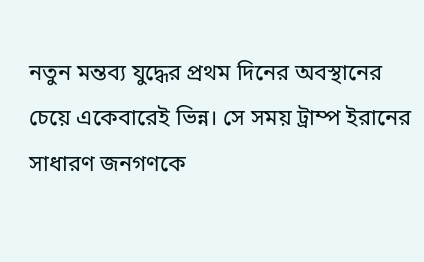নতুন মন্তব্য যুদ্ধের প্রথম দিনের অবস্থানের চেয়ে একেবারেই ভিন্ন। সে সময় ট্রাম্প ইরানের সাধারণ জনগণকে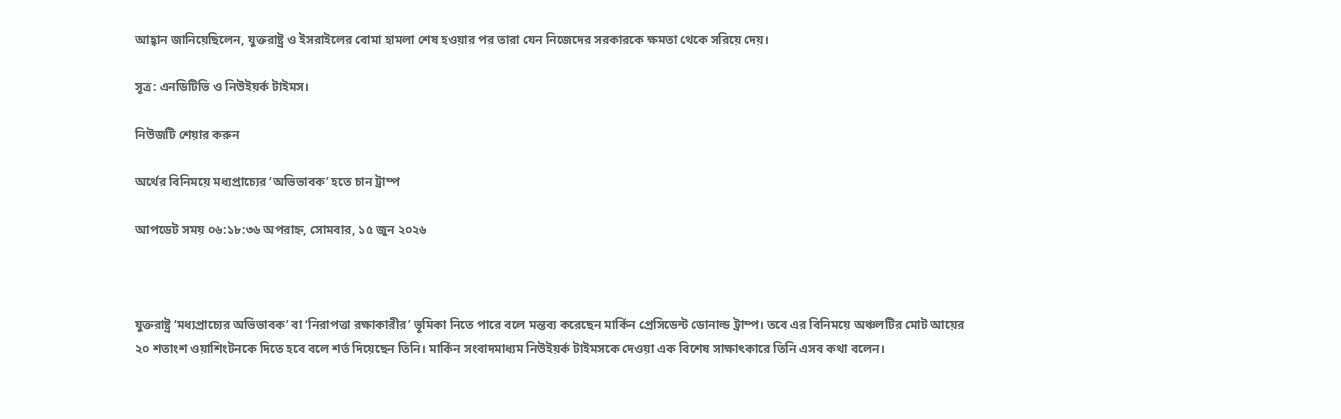আহ্বান জানিয়েছিলেন, যুক্তরাষ্ট্র ও ইসরাইলের বোমা হামলা শেষ হওয়ার পর তারা যেন নিজেদের সরকারকে ক্ষমতা থেকে সরিয়ে দেয়।

সূত্র: এনডিটিভি ও নিউইয়র্ক টাইমস।

নিউজটি শেয়ার করুন

অর্থের বিনিময়ে মধ্যপ্রাচ্যের ‘অভিভাবক’ হতে চান ট্রাম্প

আপডেট সময় ০৬:১৮:৩৬ অপরাহ্ন, সোমবার, ১৫ জুন ২০২৬



যুক্তরাষ্ট্র ‘মধ্যপ্রাচ্যের অভিভাবক’ বা ‘নিরাপত্তা রক্ষাকারীর’ ভূমিকা নিতে পারে বলে মন্তব্য করেছেন মার্কিন প্রেসিডেন্ট ডোনাল্ড ট্রাম্প। তবে এর বিনিময়ে অঞ্চলটির মোট আয়ের ২০ শতাংশ ওয়াশিংটনকে দিতে হবে বলে শর্ত দিয়েছেন তিনি। মার্কিন সংবাদমাধ্যম নিউইয়র্ক টাইমসকে দেওয়া এক বিশেষ সাক্ষাৎকারে তিনি এসব কথা বলেন।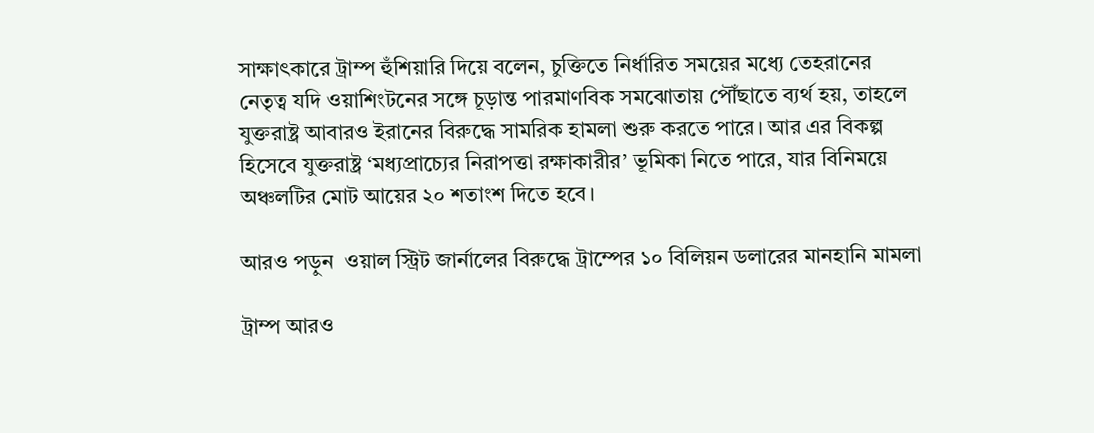সাক্ষাৎকারে ট্রাম্প হুঁশিয়ারি দিয়ে বলেন, চুক্তিতে নির্ধারিত সময়ের মধ্যে তেহরানের নেতৃত্ব যদি ওয়াশিংটনের সঙ্গে চূড়ান্ত পারমাণবিক সমঝোতায় পৌঁছাতে ব্যর্থ হয়, তাহলে যুক্তরাষ্ট্র আবারও ইরানের বিরুদ্ধে সামরিক হামলা শুরু করতে পারে। আর এর বিকল্প হিসেবে যুক্তরাষ্ট্র ‘মধ্যপ্রাচ্যের নিরাপত্তা রক্ষাকারীর’ ভূমিকা নিতে পারে, যার বিনিময়ে অঞ্চলটির মোট আয়ের ২০ শতাংশ দিতে হবে।

আরও পড়ুন  ওয়াল স্ট্রিট জার্নালের বিরুদ্ধে ট্রাম্পের ১০ বিলিয়ন ডলারের মানহানি মামলা

ট্রাম্প আরও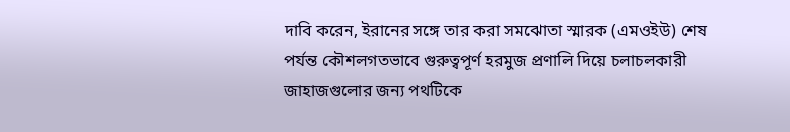দাবি করেন, ইরানের সঙ্গে তার করা সমঝোতা স্মারক (এমওইউ) শেষ পর্যন্ত কৌশলগতভাবে গুরুত্বপূর্ণ হরমুজ প্রণালি দিয়ে চলাচলকারী জাহাজগুলোর জন্য পথটিকে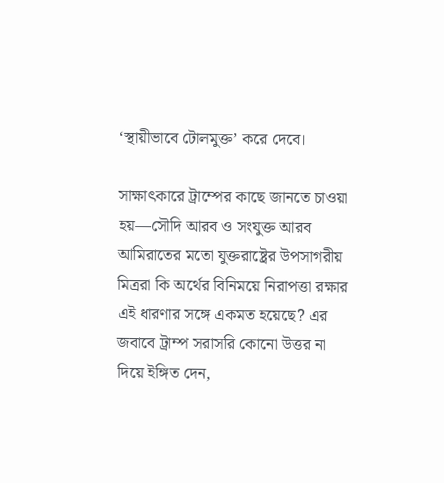‘স্থায়ীভাবে টোলমুক্ত’ করে দেবে।

সাক্ষাৎকারে ট্রাম্পের কাছে জানতে চাওয়া হয়—সৌদি আরব ও সংযুক্ত আরব আমিরাতের মতো যুক্তরাষ্ট্রের উপসাগরীয় মিত্ররা কি অর্থের বিনিময়ে নিরাপত্তা রক্ষার এই ধারণার সঙ্গে একমত হয়েছে? এর জবাবে ট্রাম্প সরাসরি কোনো উত্তর না দিয়ে ইঙ্গিত দেন,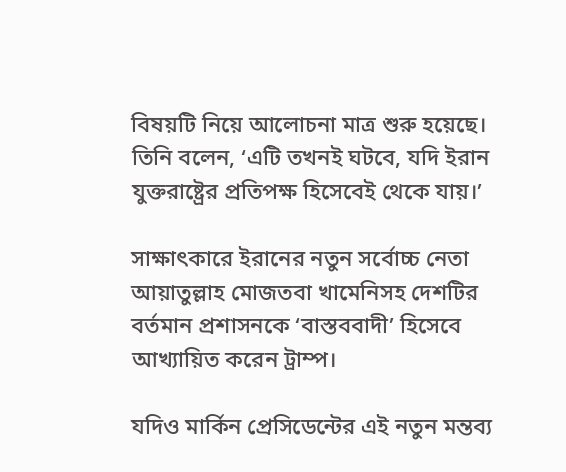বিষয়টি নিয়ে আলোচনা মাত্র শুরু হয়েছে। তিনি বলেন, ‘এটি তখনই ঘটবে, যদি ইরান যুক্তরাষ্ট্রের প্রতিপক্ষ হিসেবেই থেকে যায়।’

সাক্ষাৎকারে ইরানের নতুন সর্বোচ্চ নেতা আয়াতুল্লাহ মোজতবা খামেনিসহ দেশটির বর্তমান প্রশাসনকে ‘বাস্তববাদী’ হিসেবে আখ্যায়িত করেন ট্রাম্প।

যদিও মার্কিন প্রেসিডেন্টের এই নতুন মন্তব্য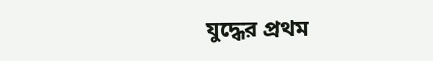যুদ্ধের প্রথম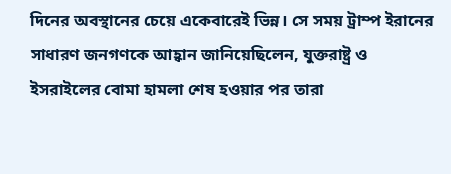দিনের অবস্থানের চেয়ে একেবারেই ভিন্ন। সে সময় ট্রাম্প ইরানের সাধারণ জনগণকে আহ্বান জানিয়েছিলেন, যুক্তরাষ্ট্র ও ইসরাইলের বোমা হামলা শেষ হওয়ার পর তারা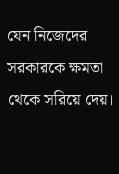যেন নিজেদের সরকারকে ক্ষমতা থেকে সরিয়ে দেয়।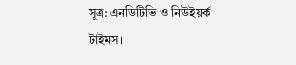সূত্র: এনডিটিভি ও নিউইয়র্ক টাইমস।